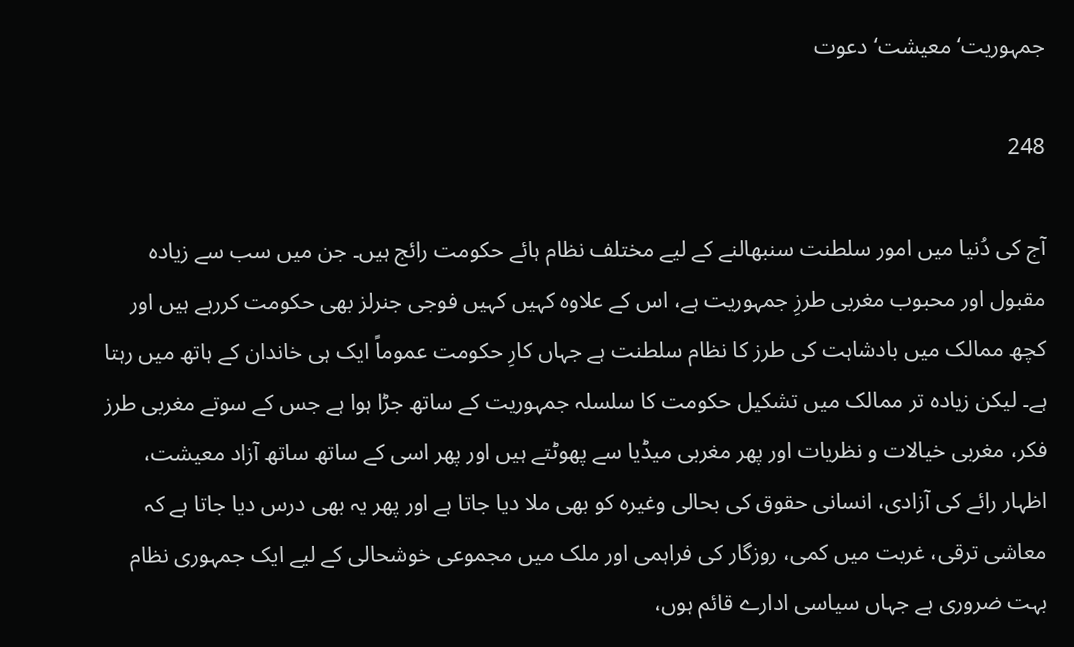جمہوریت‘ معیشت‘ دعوت

248

آج کی دُنیا میں امور سلطنت سنبھالنے کے لیے مختلف نظام ہائے حکومت رائج ہیں۔ جن میں سب سے زیادہ مقبول اور محبوب مغربی طرزِ جمہوریت ہے، اس کے علاوہ کہیں کہیں فوجی جنرلز بھی حکومت کررہے ہیں اور کچھ ممالک میں بادشاہت کی طرز کا نظام سلطنت ہے جہاں کارِ حکومت عموماً ایک ہی خاندان کے ہاتھ میں رہتا ہے۔ لیکن زیادہ تر ممالک میں تشکیل حکومت کا سلسلہ جمہوریت کے ساتھ جڑا ہوا ہے جس کے سوتے مغربی طرز فکر، مغربی خیالات و نظریات اور پھر مغربی میڈیا سے پھوٹتے ہیں اور پھر اسی کے ساتھ ساتھ آزاد معیشت، اظہار رائے کی آزادی، انسانی حقوق کی بحالی وغیرہ کو بھی ملا دیا جاتا ہے اور پھر یہ بھی درس دیا جاتا ہے کہ معاشی ترقی، غربت میں کمی، روزگار کی فراہمی اور ملک میں مجموعی خوشحالی کے لیے ایک جمہوری نظام بہت ضروری ہے جہاں سیاسی ادارے قائم ہوں،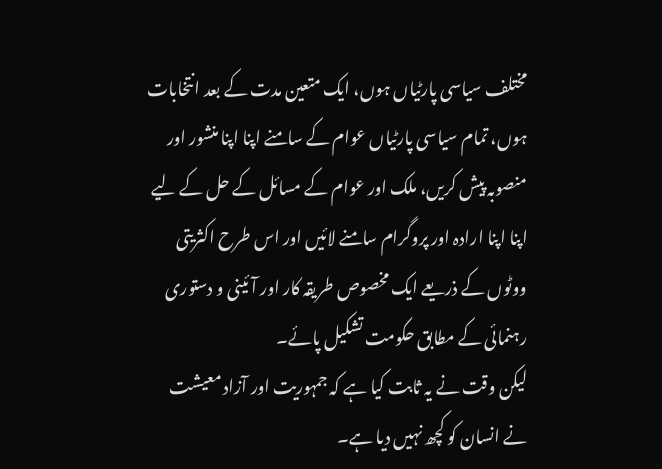مختلف سیاسی پارٹیاں ہوں، ایک متعین مدت کے بعد انتخابات ہوں، تمام سیاسی پارٹیاں عوام کے سامنے اپنا اپنا منشور اور منصوبہ پیش کریں، ملک اور عوام کے مسائل کے حل کے لیے اپنا اپنا ارادہ اور پروگرام سامنے لائیں اور اس طرح اکثریتی ووٹوں کے ذریعے ایک مخصوص طریقہ کار اور آئینی و دستوری رہنمائی کے مطابق حکومت تشکیل پائے۔
لیکن وقت نے یہ ثابت کیا ہے کہ جمہوریت اور آزاد معیشت نے انسان کو کچھ نہیں دیا ہے۔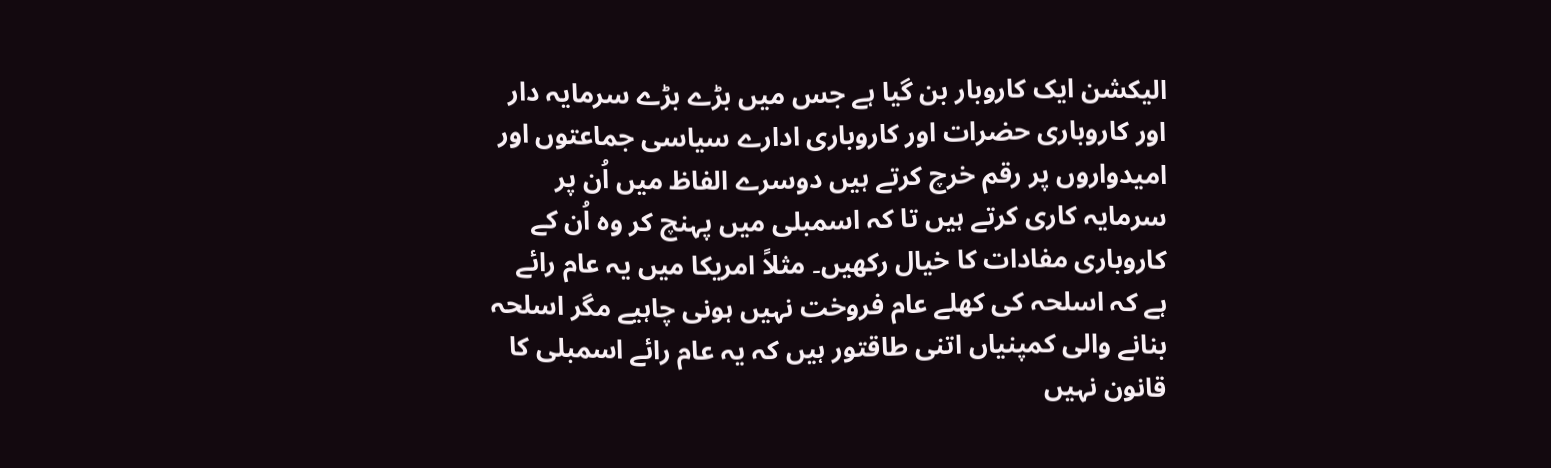الیکشن ایک کاروبار بن گیا ہے جس میں بڑے بڑے سرمایہ دار اور کاروباری حضرات اور کاروباری ادارے سیاسی جماعتوں اور امیدواروں پر رقم خرچ کرتے ہیں دوسرے الفاظ میں اُن پر سرمایہ کاری کرتے ہیں تا کہ اسمبلی میں پہنچ کر وہ اُن کے کاروباری مفادات کا خیال رکھیں۔ مثلاً امریکا میں یہ عام رائے ہے کہ اسلحہ کی کھلے عام فروخت نہیں ہونی چاہیے مگر اسلحہ بنانے والی کمپنیاں اتنی طاقتور ہیں کہ یہ عام رائے اسمبلی کا قانون نہیں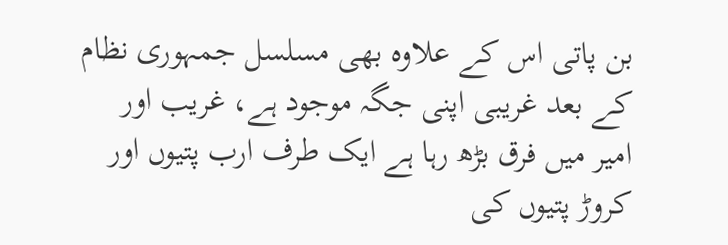بن پاتی اس کے علاوہ بھی مسلسل جمہوری نظام کے بعد غریبی اپنی جگہ موجود ہے، غریب اور امیر میں فرق بڑھ رہا ہے ایک طرف ارب پتیوں اور کروڑ پتیوں کی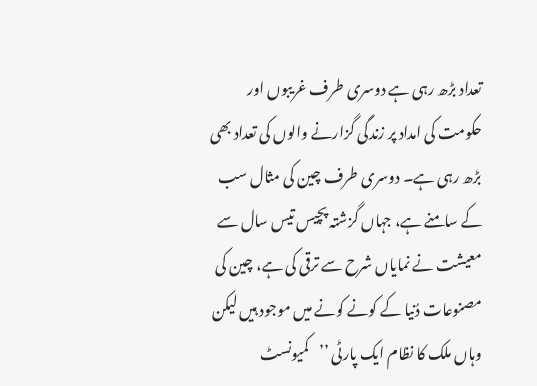تعداد بڑھ رہی ہے دوسری طرف غریبوں اور حکومت کی امداد پر زندگی گزارنے والوں کی تعداد بھی بڑھ رہی ہے۔ دوسری طرف چین کی مثال سب کے سامنے ہے، جہاں گزشتہ پچیس تیس سال سے معیشت نے نمایاں شرح سے ترقی کی ہے، چین کی مصنوعات دُنیا کے کونے کونے میں موجود ہیں لیکن وہاں ملک کا نظام ایک پارٹی ’’کمیونسٹ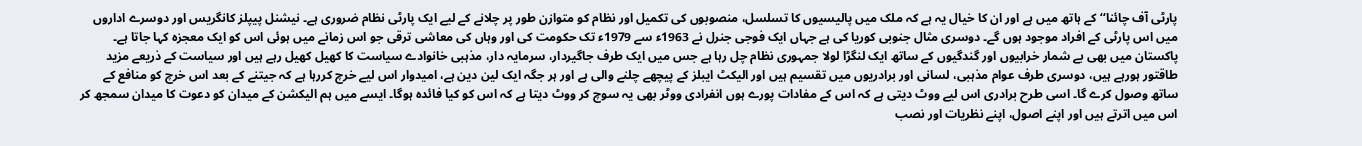پارٹی آف چائنا‘‘ کے ہاتھ میں ہے اور ان کا خیال یہ ہے کہ ملک میں پالیسیوں کا تسلسل، منصوبوں کی تکمیل اور نظام کو متوازن طور پر چلانے کے لیے ایک پارٹی نظام ضروری ہے۔ نیشنل پیپلز کانگریس اور دوسرے اداروں میں اس پارٹی کے افراد موجود ہوں گے۔ دوسری مثال جنوبی کوریا کی ہے جہاں ایک فوجی جنرل نے 1963ء سے 1979ء تک حکومت کی اور وہاں کی معاشی ترقی جو اس زمانے میں ہوئی اس کو ایک معجزہ کہا جاتا ہے۔
پاکستان میں بھی بے شمار خرابیوں اور گندگیوں کے ساتھ ایک لنگڑا لولا جمہوری نظام چل رہا ہے جس میں ایک طرف جاگیردار، سرمایہ دار، مذہبی خانوادے سیاست کا کھیل کھیل رہے ہیں اور سیاست کے ذریعے مزید طاقتور ہورہے ہیں، دوسری طرف عوام مذہبی، لسانی اور برادریوں میں تقسیم ہیں اور الیکٹ ایبلز کے پیچھے چلنے والی ہے اور ہر جگہ ایک لین دین ہے، امیدوار اس لیے خرچ کررہا ہے کہ جیتنے کے بعد اس خرچ کو منافع کے ساتھ وصول کرے گا۔ اسی طرح برادری اس لیے ووٹ دیتی ہے کہ اس کے مفادات پورے ہوں انفرادی ووٹر بھی یہ سوچ کر ووٹ دیتا ہے کہ اس کو کیا فائدہ ہوگا۔ ایسے میں ہم الیکشن کے میدان کو دعوت کا میدان سمجھ کر اس میں اترتے ہیں اور اپنے اصول، اپنے نظریات اور نصب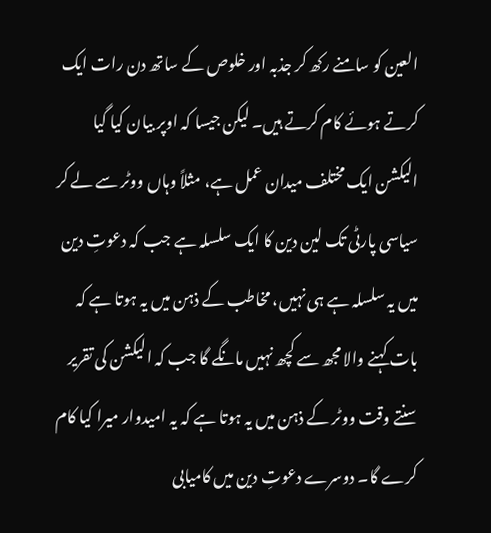العین کو سامنے رکھ کر جذبہ اور خلوص کے ساتھ دن رات ایک کرتے ہوئے کام کرتے ہیں۔ لیکن جیسا کہ اوپر بیان کیا گیا الیکشن ایک مختلف میدان عمل ہے، مثلاً وہاں ووٹر سے لے کر سیاسی پارٹی تک لین دین کا ایک سلسلہ ہے جب کہ دعوتِ دین میں یہ سلسلہ ہے ہی نہیں، مخاطب کے ذہن میں یہ ہوتا ہے کہ بات کہنے والا مجھ سے کچھ نہیں مانگے گا جب کہ الیکشن کی تقریر سنتے وقت ووٹر کے ذہن میں یہ ہوتا ہے کہ یہ امیدوار میرا کیا کام کرے گا۔ دوسرے دعوتِ دین میں کامیابی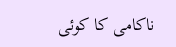ناکامی کا کوئی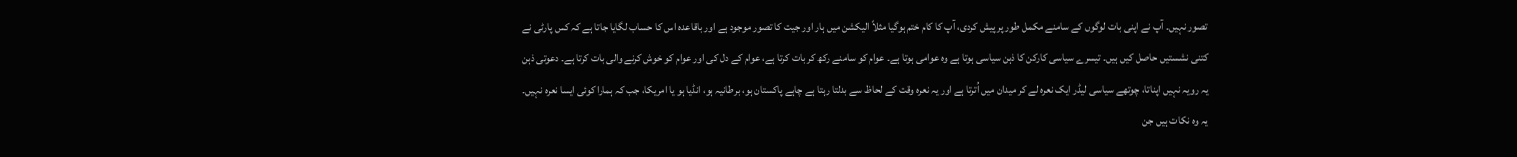تصور نہیں۔ آپ نے اپنی بات لوگوں کے سامنے مکمل طور پر پیش کردی، آپ کا کام ختم ہوگیا مثلاً الیکشن میں ہار اور جیت کا تصور موجود ہے اور باقاعدہ اس کا حساب لگایا جاتا ہے کہ کس پارٹی نے کتنی نشستیں حاصل کیں ہیں۔ تیسرے سیاسی کارکن کا ذہن سیاسی ہوتا ہے وہ عوامی ہوتا ہے۔ عوام کو سامنے رکھ کر بات کرتا ہے، عوام کے دل کی اور عوام کو خوش کرنے والی بات کرتا ہے۔ دعوتی ذہن یہ رویہ نہیں اپناتا، چوتھے سیاسی لیڈر ایک نعرہ لے کر میدان میں اُترتا ہے اور یہ نعرہ وقت کے لحاظ سے بدلتا رہتا ہے چاہے پاکستان ہو، برطانیہ ہو، انڈیا ہو یا امریکا، جب کہ ہمارا کوئی ایسا نعرہ نہیں۔
یہ وہ نکات ہیں جن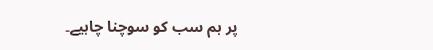پر ہم سب کو سوچنا چاہیے۔